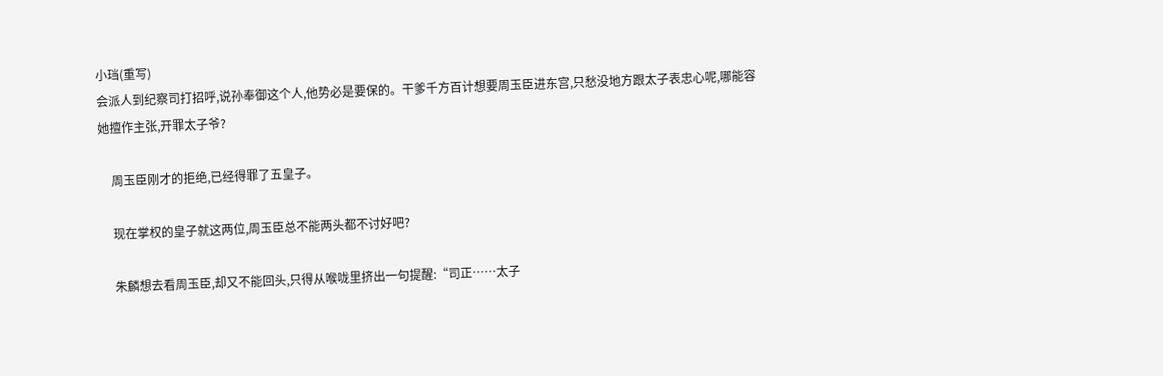小珰(重写)
会派人到纪察司打招呼,说孙奉御这个人,他势必是要保的。干爹千方百计想要周玉臣进东宫,只愁没地方跟太子表忠心呢,哪能容她擅作主张,开罪太子爷?

    周玉臣刚才的拒绝,已经得罪了五皇子。

    现在掌权的皇子就这两位,周玉臣总不能两头都不讨好吧?

    朱麟想去看周玉臣,却又不能回头,只得从喉咙里挤出一句提醒:“司正……太子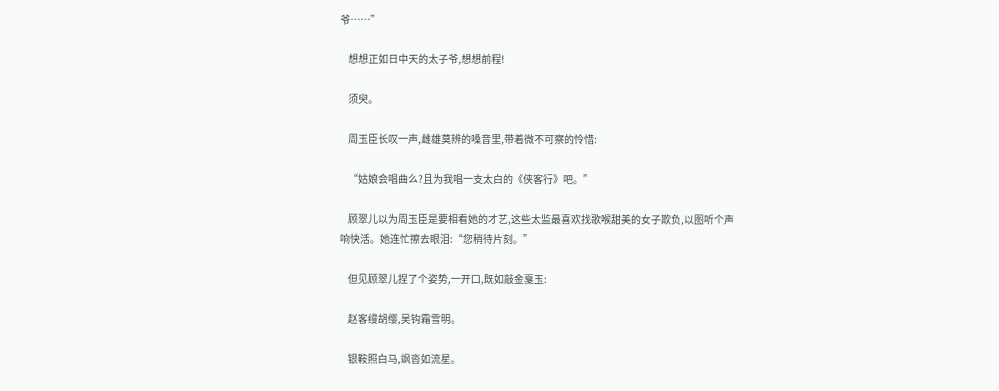爷……”

    想想正如日中天的太子爷,想想前程!

    须臾。

    周玉臣长叹一声,雌雄莫辨的嗓音里,带着微不可察的怜惜:

    “姑娘会唱曲么?且为我唱一支太白的《侠客行》吧。”

    顾翠儿以为周玉臣是要相看她的才艺,这些太监最喜欢找歌喉甜美的女子欺负,以图听个声响快活。她连忙擦去眼泪:“您稍待片刻。”

    但见顾翠儿捏了个姿势,一开口,既如敲金戛玉:

    赵客缦胡缨,吴钩霜雪明。

    银鞍照白马,飒沓如流星。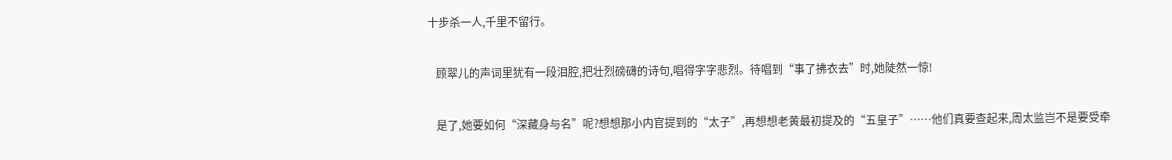十步杀一人,千里不留行。

    顾翠儿的声词里犹有一段泪腔,把壮烈磅礴的诗句,唱得字字悲烈。待唱到“事了拂衣去”时,她陡然一惊!

    是了,她要如何“深藏身与名”呢?想想那小内官提到的“太子”,再想想老黄最初提及的“五皇子”……他们真要查起来,周太监岂不是要受牵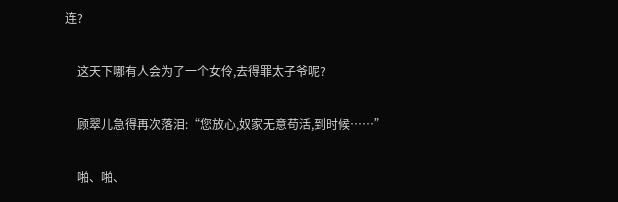连?

    这天下哪有人会为了一个女伶,去得罪太子爷呢?

    顾翠儿急得再次落泪:“您放心,奴家无意苟活,到时候……”

    啪、啪、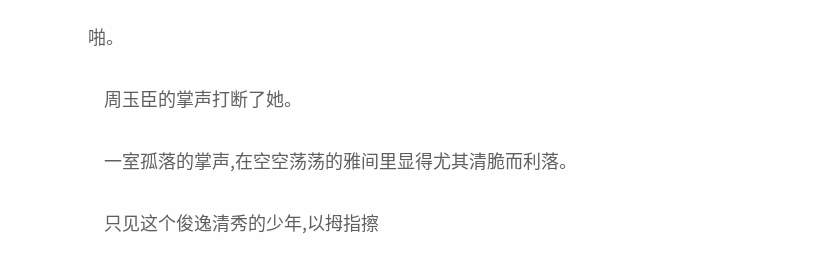啪。

    周玉臣的掌声打断了她。

    一室孤落的掌声,在空空荡荡的雅间里显得尤其清脆而利落。

    只见这个俊逸清秀的少年,以拇指擦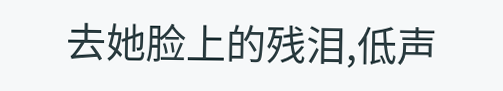去她脸上的残泪,低声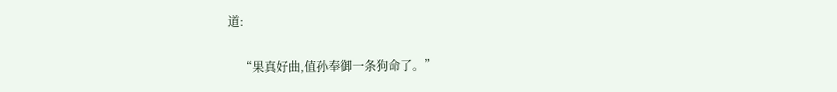道:

    “果真好曲,值孙奉御一条狗命了。”